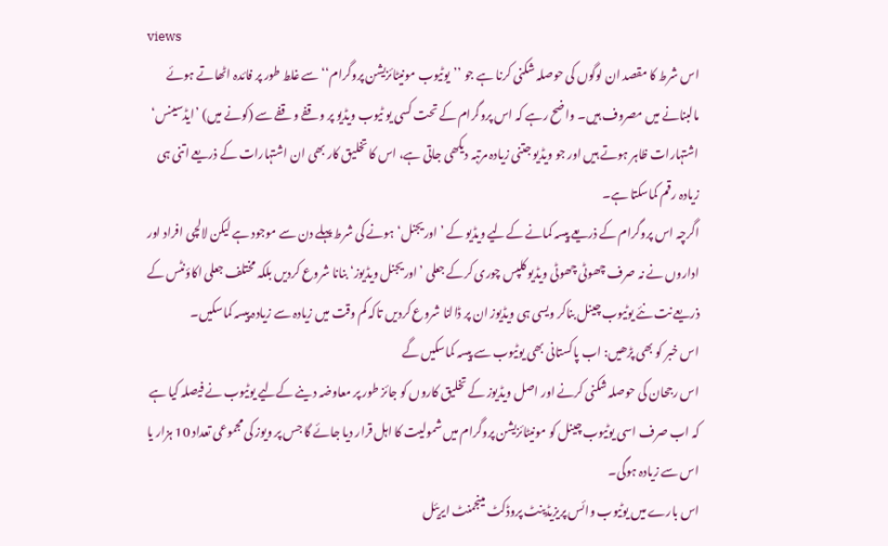views
اس شرط کا مقصد ان لوگوں کی حوصلہ شکنی کرنا ہے جو ’’یوٹیوب مونیٹائزیشن پروگرام‘‘ سے غلط طور پر فائدہ اٹھاتے ہوئے مالبنانے میں مصروف ہیں۔ واضح رہے کہ اس پروگرام کے تحت کسی یو ٹیوب ویڈیو پر وقفے وقفے سے (کونے میں) ’ایڈسینس‘ اشتہارات ظاہر ہوتے ہیں اور جو ویڈیو جتنی زیادہ مرتبہ دیکھی جاتی ہے، اس کا تخلیق کار بھی ان اشتہارات کے ذریعے اتنی ہی زیادہ رقم کماسکتا ہے۔
اگرچہ اس پروگرام کے ذریعے پیسہ کمانے کےلیے ویڈیو کے ’اوریجنل‘ ہونے کی شرط پہلے دن سے موجود ہے لیکن لالچی افراد اور اداروں نے نہ صرف چھوٹی چھوٹی ویڈیو کلپس چوری کرکے جعلی ’اوریجنل ویڈیوز‘ بنانا شروع کردیں بلکہ مختلف جعلی اکاؤنٹس کے ذریعے نت نئے یوٹیوب چینل بناکر ویسی ہی ویڈیوز ان پر ڈالنا شروع کردیں تاکہ کم وقت میں زیادہ سے زیادہ پیسہ کماسکیں۔
اس خبر کو بھی پڑھیں: اب پاکستانی بھی یوٹیوب سے پیسہ کماسکیں گے
اس رجحان کی حوصلہ شکنی کرنے اور اصل ویڈیوز کے تخلیق کاروں کو جائز طور پر معاوضہ دینے کےلیے یوٹیوب نے فیصلہ کیا ہے کہ اب صرف اسی یوٹیوب چینل کو مونیٹائزیشن پروگرام میں شمولیت کا اہل قرار دیا جائے گا جس پر ویوز کی مجموعی تعداد 10 ہزار یا اس سے زیادہ ہوگی۔
اس بارے میں یوٹیوب وائس پریزیڈینٹ پروڈکٹ مینجمنٹ ایریئل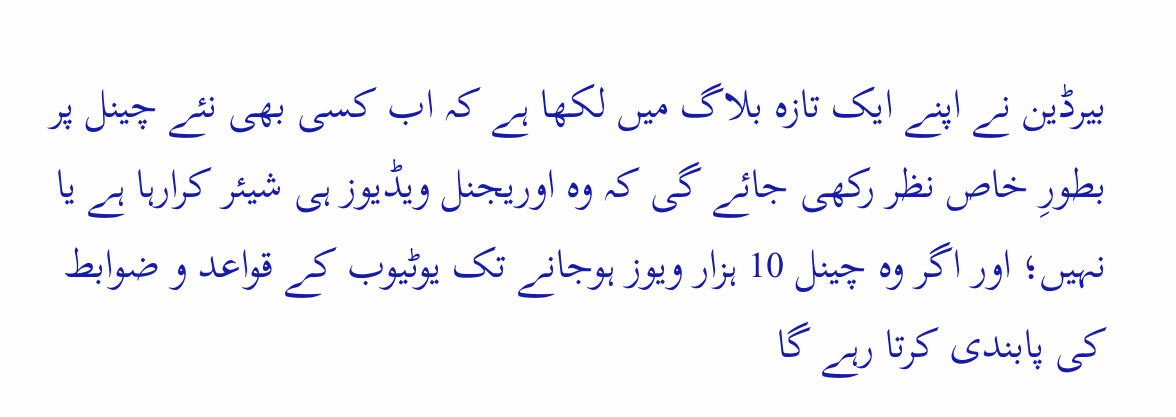بیرڈین نے اپنے ایک تازہ بلاگ میں لکھا ہے کہ اب کسی بھی نئے چینل پر بطورِ خاص نظر رکھی جائے گی کہ وہ اوریجنل ویڈیوز ہی شیئر کرارہا ہے یا نہیں؛ اور اگر وہ چینل 10 ہزار ویوز ہوجانے تک یوٹیوب کے قواعد و ضوابط کی پابندی کرتا رہے گا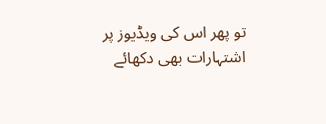تو پھر اس کی ویڈیوز پر اشتہارات بھی دکھائے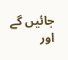جائیں گے اور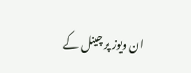ان ویوز پر چینل کے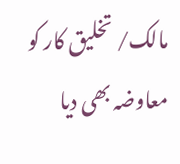مالک/ تخلیق کار کو معاوضہ بھی دیا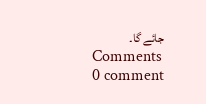جائے گا۔
Comments
0 comment